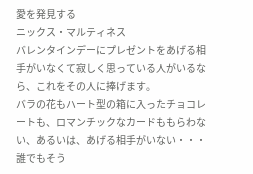愛を発見する
ニックス・マルティネス
バレンタインデーにプレゼントをあげる相手がいなくて寂しく思っている人がいるなら、これをその人に捧げます。
バラの花もハート型の箱に入ったチョコレートも、ロマンチックなカードももらわない、あるいは、あげる相手がいない・・・誰でもそう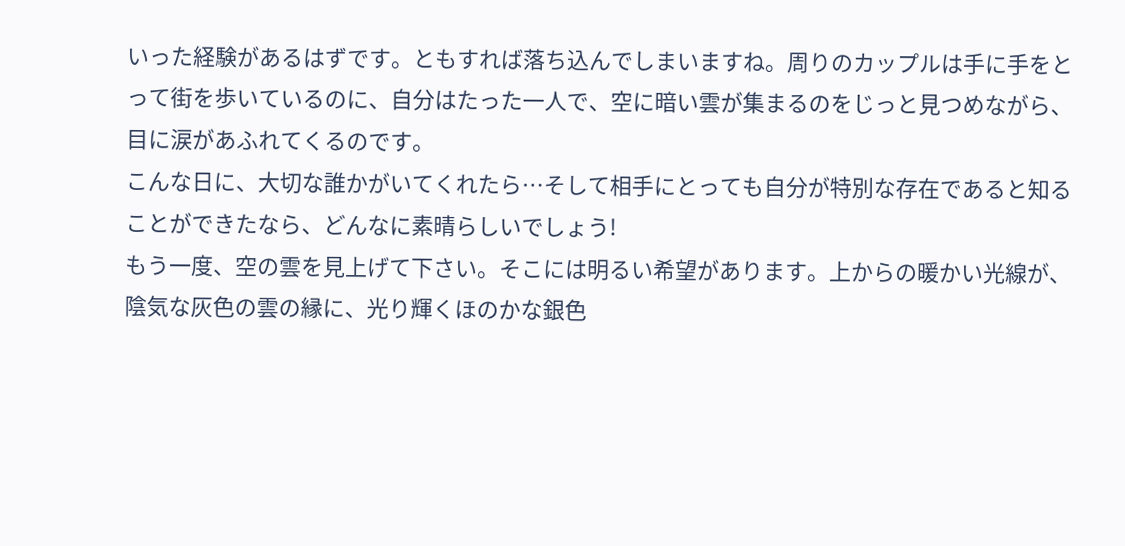いった経験があるはずです。ともすれば落ち込んでしまいますね。周りのカップルは手に手をとって街を歩いているのに、自分はたった一人で、空に暗い雲が集まるのをじっと見つめながら、目に涙があふれてくるのです。
こんな日に、大切な誰かがいてくれたら…そして相手にとっても自分が特別な存在であると知ることができたなら、どんなに素晴らしいでしょう!
もう一度、空の雲を見上げて下さい。そこには明るい希望があります。上からの暖かい光線が、陰気な灰色の雲の縁に、光り輝くほのかな銀色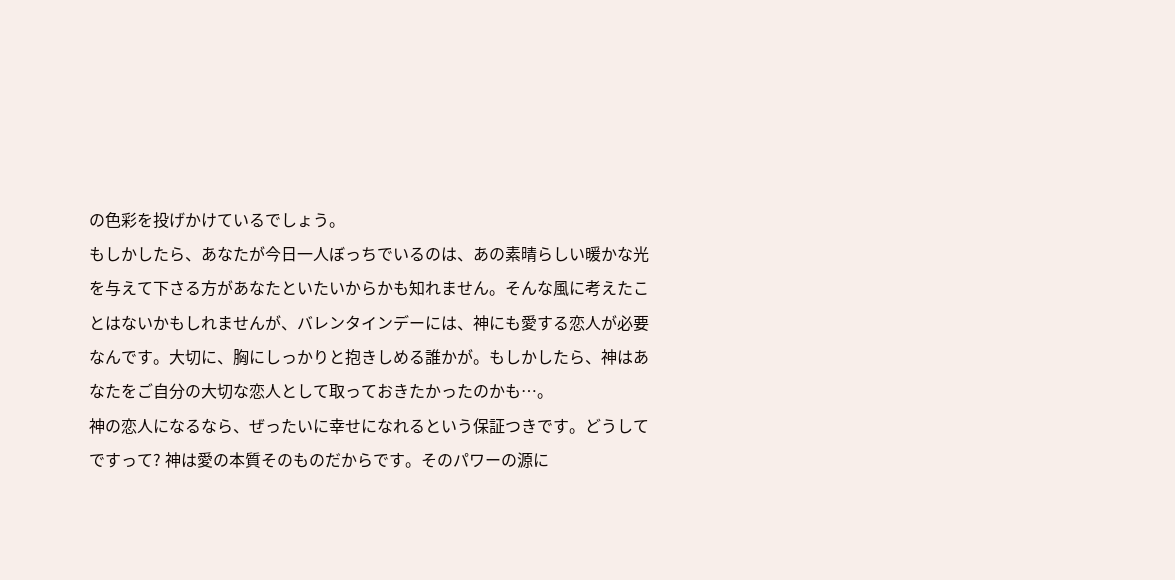の色彩を投げかけているでしょう。
もしかしたら、あなたが今日一人ぼっちでいるのは、あの素晴らしい暖かな光を与えて下さる方があなたといたいからかも知れません。そんな風に考えたことはないかもしれませんが、バレンタインデーには、神にも愛する恋人が必要なんです。大切に、胸にしっかりと抱きしめる誰かが。もしかしたら、神はあなたをご自分の大切な恋人として取っておきたかったのかも…。
神の恋人になるなら、ぜったいに幸せになれるという保証つきです。どうしてですって? 神は愛の本質そのものだからです。そのパワーの源に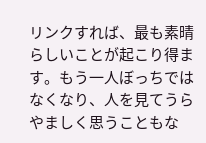リンクすれば、最も素晴らしいことが起こり得ます。もう一人ぼっちではなくなり、人を見てうらやましく思うこともな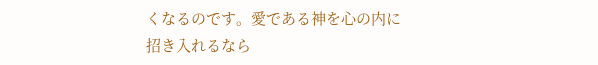くなるのです。愛である神を心の内に招き入れるなら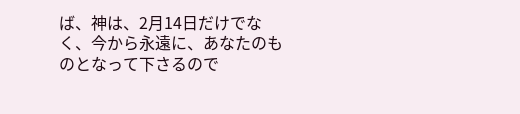ば、神は、2月14日だけでなく、今から永遠に、あなたのものとなって下さるので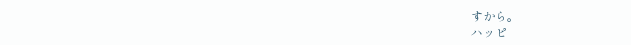すから。
ハッピ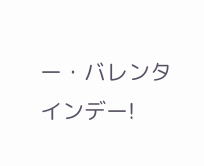ー・バレンタインデー!